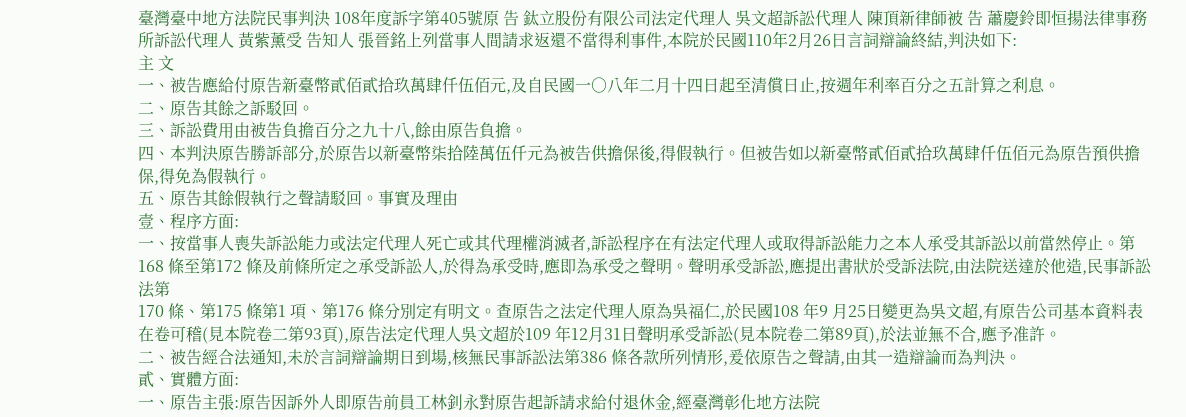臺灣臺中地方法院民事判決 108年度訴字第405號原 告 鈦立股份有限公司法定代理人 吳文超訴訟代理人 陳頂新律師被 告 蕭慶鈴即恒揚法律事務所訴訟代理人 黃紫薰受 告知人 張晉銘上列當事人間請求返還不當得利事件,本院於民國110年2月26日言詞辯論終結,判決如下:
主 文
一、被告應給付原告新臺幣貳佰貳拾玖萬肆仟伍佰元,及自民國一○八年二月十四日起至清償日止,按週年利率百分之五計算之利息。
二、原告其餘之訴駁回。
三、訴訟費用由被告負擔百分之九十八,餘由原告負擔。
四、本判決原告勝訴部分,於原告以新臺幣柒拾陸萬伍仟元為被告供擔保後,得假執行。但被告如以新臺幣貳佰貳拾玖萬肆仟伍佰元為原告預供擔保,得免為假執行。
五、原告其餘假執行之聲請駁回。事實及理由
壹、程序方面:
一、按當事人喪失訴訟能力或法定代理人死亡或其代理權消滅者,訴訟程序在有法定代理人或取得訴訟能力之本人承受其訴訟以前當然停止。第168 條至第172 條及前條所定之承受訴訟人,於得為承受時,應即為承受之聲明。聲明承受訴訟,應提出書狀於受訴法院,由法院送達於他造,民事訴訟法第
170 條、第175 條第1 項、第176 條分別定有明文。查原告之法定代理人原為吳福仁,於民國108 年9 月25日變更為吳文超,有原告公司基本資料表在卷可稽(見本院卷二第93頁),原告法定代理人吳文超於109 年12月31日聲明承受訴訟(見本院卷二第89頁),於法並無不合,應予准許。
二、被告經合法通知,未於言詞辯論期日到場,核無民事訴訟法第386 條各款所列情形,爰依原告之聲請,由其一造辯論而為判決。
貳、實體方面:
一、原告主張:原告因訴外人即原告前員工林釗永對原告起訴請求給付退休金,經臺灣彰化地方法院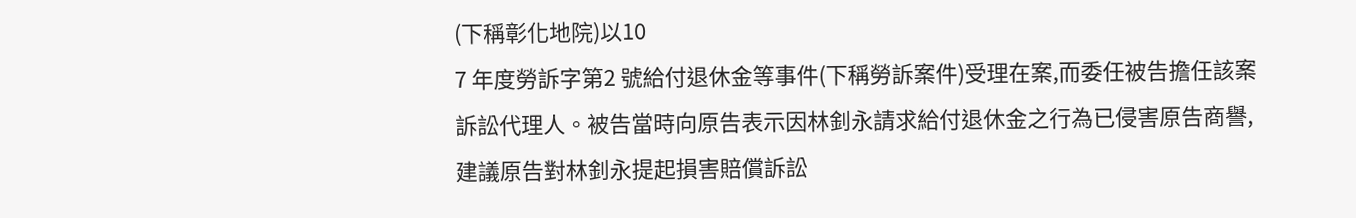(下稱彰化地院)以10
7 年度勞訴字第2 號給付退休金等事件(下稱勞訴案件)受理在案,而委任被告擔任該案訴訟代理人。被告當時向原告表示因林釗永請求給付退休金之行為已侵害原告商譽,建議原告對林釗永提起損害賠償訴訟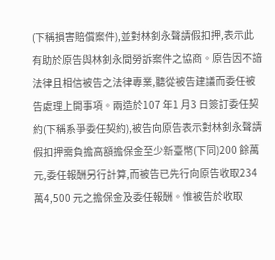(下稱損害賠償案件),並對林釗永聲請假扣押,表示此有助於原告與林釗永間勞訴案件之協商。原告因不諳法律且相信被告之法律專業,聽從被告建議而委任被告處理上開事項。兩造於107 年1 月3 日簽訂委任契約(下稱系爭委任契約),被告向原告表示對林釗永聲請假扣押需負擔高額擔保金至少新臺幣(下同)200 餘萬元,委任報酬另行計算,而被告已先行向原告收取234 萬4,500 元之擔保金及委任報酬。惟被告於收取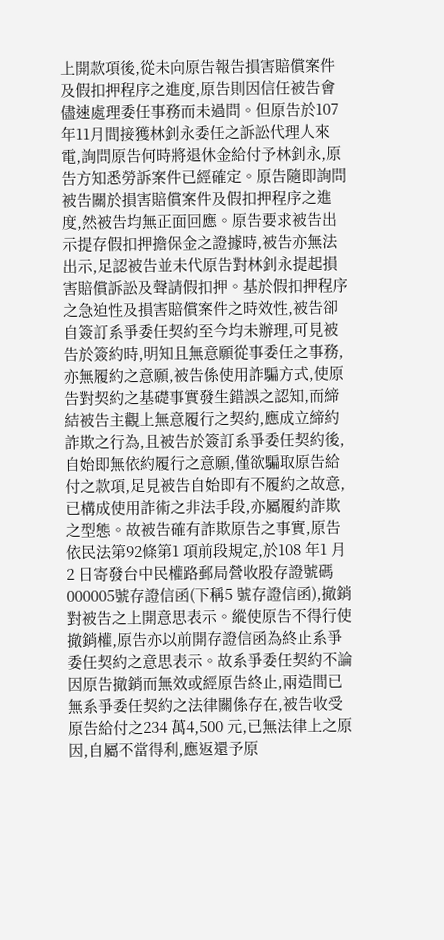上開款項後,從未向原告報告損害賠償案件及假扣押程序之進度,原告則因信任被告會儘速處理委任事務而未過問。但原告於107 年11月間接獲林釗永委任之訴訟代理人來電,詢問原告何時將退休金給付予林釗永,原告方知悉勞訴案件已經確定。原告隨即詢問被告關於損害賠償案件及假扣押程序之進度,然被告均無正面回應。原告要求被告出示提存假扣押擔保金之證據時,被告亦無法出示,足認被告並未代原告對林釗永提起損害賠償訴訟及聲請假扣押。基於假扣押程序之急迫性及損害賠償案件之時效性,被告卻自簽訂系爭委任契約至今均未辦理,可見被告於簽約時,明知且無意願從事委任之事務,亦無履約之意願,被告係使用詐騙方式,使原告對契約之基礎事實發生錯誤之認知,而締結被告主觀上無意履行之契約,應成立締約詐欺之行為,且被告於簽訂系爭委任契約後,自始即無依約履行之意願,僅欲騙取原告給付之款項,足見被告自始即有不履約之故意,已構成使用詐術之非法手段,亦屬履約詐欺之型態。故被告確有詐欺原告之事實,原告依民法第92條第1 項前段規定,於108 年1 月2 日寄發台中民權路郵局營收股存證號碼000005號存證信函(下稱5 號存證信函),撤銷對被告之上開意思表示。縱使原告不得行使撤銷權,原告亦以前開存證信函為終止系爭委任契約之意思表示。故系爭委任契約不論因原告撤銷而無效或經原告終止,兩造間已無系爭委任契約之法律關係存在,被告收受原告給付之234 萬4,500 元,已無法律上之原因,自屬不當得利,應返還予原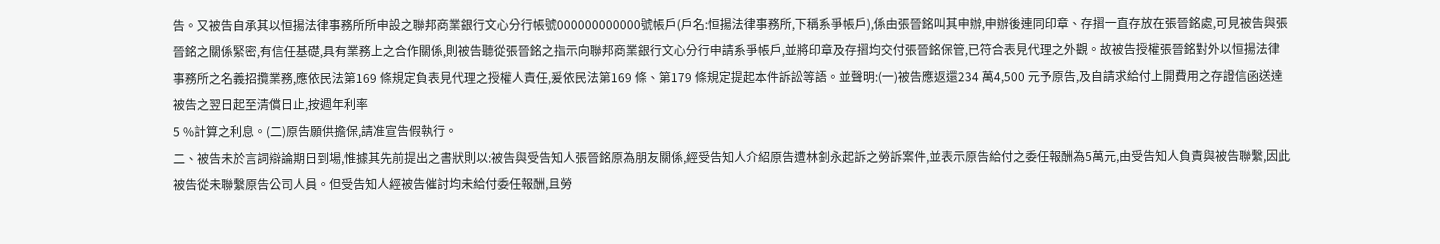告。又被告自承其以恒揚法律事務所所申設之聯邦商業銀行文心分行帳號000000000000號帳戶(戶名:恒揚法律事務所,下稱系爭帳戶),係由張晉銘叫其申辦,申辦後連同印章、存摺一直存放在張晉銘處,可見被告與張晉銘之關係緊密,有信任基礎,具有業務上之合作關係,則被告聽從張晉銘之指示向聯邦商業銀行文心分行申請系爭帳戶,並將印章及存摺均交付張晉銘保管,已符合表見代理之外觀。故被告授權張晉銘對外以恒揚法律事務所之名義招攬業務,應依民法第169 條規定負表見代理之授權人責任,爰依民法第169 條、第179 條規定提起本件訴訟等語。並聲明:(一)被告應返還234 萬4,500 元予原告,及自請求給付上開費用之存證信函送達被告之翌日起至清償日止,按週年利率
5 %計算之利息。(二)原告願供擔保,請准宣告假執行。
二、被告未於言詞辯論期日到場,惟據其先前提出之書狀則以:被告與受告知人張晉銘原為朋友關係,經受告知人介紹原告遭林釗永起訴之勞訴案件,並表示原告給付之委任報酬為5萬元,由受告知人負責與被告聯繫,因此被告從未聯繫原告公司人員。但受告知人經被告催討均未給付委任報酬,且勞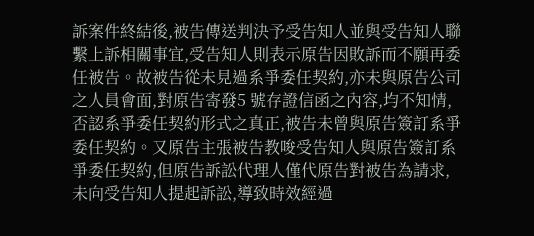訴案件終結後,被告傳送判決予受告知人並與受告知人聯繫上訴相關事宜,受告知人則表示原告因敗訴而不願再委任被告。故被告從未見過系爭委任契約,亦未與原告公司之人員會面,對原告寄發5 號存證信函之內容,均不知情,否認系爭委任契約形式之真正,被告未曾與原告簽訂系爭委任契約。又原告主張被告教唆受告知人與原告簽訂系爭委任契約,但原告訴訟代理人僅代原告對被告為請求,未向受告知人提起訴訟,導致時效經過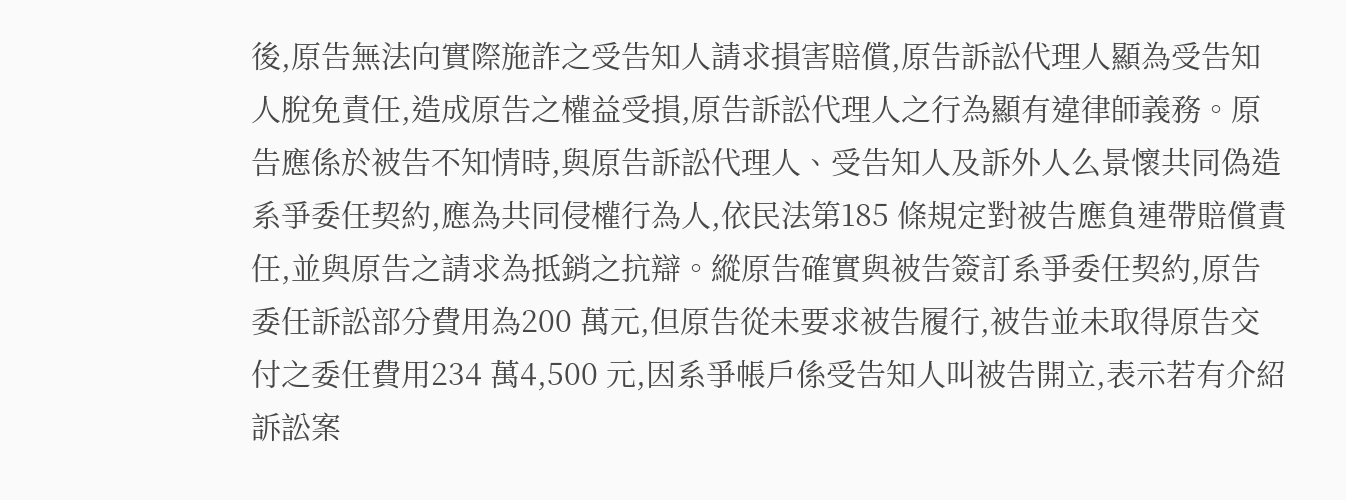後,原告無法向實際施詐之受告知人請求損害賠償,原告訴訟代理人顯為受告知人脫免責任,造成原告之權益受損,原告訴訟代理人之行為顯有違律師義務。原告應係於被告不知情時,與原告訴訟代理人、受告知人及訴外人么景懷共同偽造系爭委任契約,應為共同侵權行為人,依民法第185 條規定對被告應負連帶賠償責任,並與原告之請求為抵銷之抗辯。縱原告確實與被告簽訂系爭委任契約,原告委任訴訟部分費用為200 萬元,但原告從未要求被告履行,被告並未取得原告交付之委任費用234 萬4,500 元,因系爭帳戶係受告知人叫被告開立,表示若有介紹訴訟案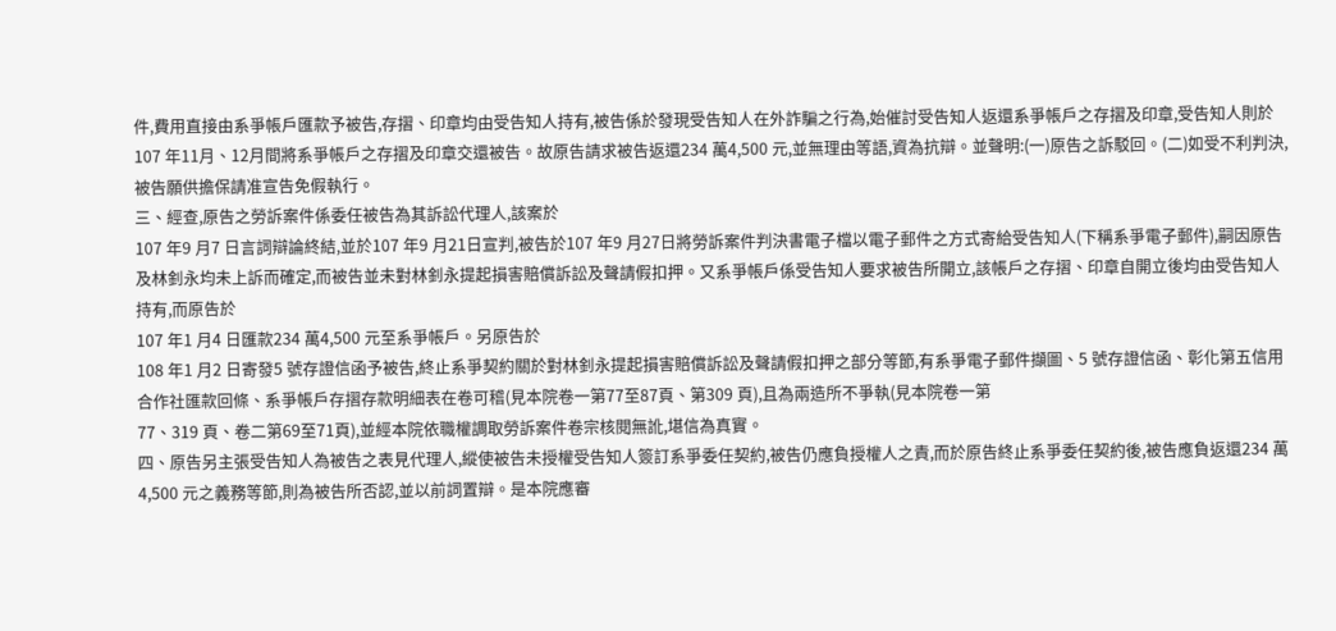件,費用直接由系爭帳戶匯款予被告,存摺、印章均由受告知人持有,被告係於發現受告知人在外詐騙之行為,始催討受告知人返還系爭帳戶之存摺及印章,受告知人則於107 年11月、12月間將系爭帳戶之存摺及印章交還被告。故原告請求被告返還234 萬4,500 元,並無理由等語,資為抗辯。並聲明:(一)原告之訴駁回。(二)如受不利判決,被告願供擔保請准宣告免假執行。
三、經查,原告之勞訴案件係委任被告為其訴訟代理人,該案於
107 年9 月7 日言詞辯論終結,並於107 年9 月21日宣判,被告於107 年9 月27日將勞訴案件判決書電子檔以電子郵件之方式寄給受告知人(下稱系爭電子郵件),嗣因原告及林釗永均未上訴而確定,而被告並未對林釗永提起損害賠償訴訟及聲請假扣押。又系爭帳戶係受告知人要求被告所開立,該帳戶之存摺、印章自開立後均由受告知人持有,而原告於
107 年1 月4 日匯款234 萬4,500 元至系爭帳戶。另原告於
108 年1 月2 日寄發5 號存證信函予被告,終止系爭契約關於對林釗永提起損害賠償訴訟及聲請假扣押之部分等節,有系爭電子郵件擷圖、5 號存證信函、彰化第五信用合作社匯款回條、系爭帳戶存摺存款明細表在卷可稽(見本院卷一第77至87頁、第309 頁),且為兩造所不爭執(見本院卷一第
77、319 頁、卷二第69至71頁),並經本院依職權調取勞訴案件卷宗核閱無訛,堪信為真實。
四、原告另主張受告知人為被告之表見代理人,縱使被告未授權受告知人簽訂系爭委任契約,被告仍應負授權人之責,而於原告終止系爭委任契約後,被告應負返還234 萬4,500 元之義務等節,則為被告所否認,並以前詞置辯。是本院應審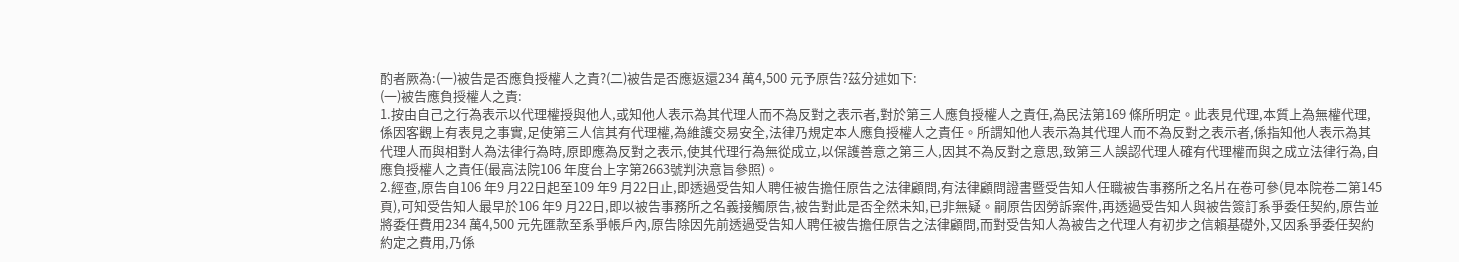酌者厥為:(一)被告是否應負授權人之責?(二)被告是否應返還234 萬4,500 元予原告?茲分述如下:
(一)被告應負授權人之責:
1.按由自己之行為表示以代理權授與他人,或知他人表示為其代理人而不為反對之表示者,對於第三人應負授權人之責任,為民法第169 條所明定。此表見代理,本質上為無權代理,係因客觀上有表見之事實,足使第三人信其有代理權,為維護交易安全,法律乃規定本人應負授權人之責任。所謂知他人表示為其代理人而不為反對之表示者,係指知他人表示為其代理人而與相對人為法律行為時,原即應為反對之表示,使其代理行為無從成立,以保護善意之第三人,因其不為反對之意思,致第三人誤認代理人確有代理權而與之成立法律行為,自應負授權人之責任(最高法院106 年度台上字第2663號判決意旨參照)。
2.經查,原告自106 年9 月22日起至109 年9 月22日止,即透過受告知人聘任被告擔任原告之法律顧問,有法律顧問證書暨受告知人任職被告事務所之名片在卷可參(見本院卷二第145 頁),可知受告知人最早於106 年9 月22日,即以被告事務所之名義接觸原告,被告對此是否全然未知,已非無疑。嗣原告因勞訴案件,再透過受告知人與被告簽訂系爭委任契約,原告並將委任費用234 萬4,500 元先匯款至系爭帳戶內,原告除因先前透過受告知人聘任被告擔任原告之法律顧問,而對受告知人為被告之代理人有初步之信賴基礎外,又因系爭委任契約約定之費用,乃係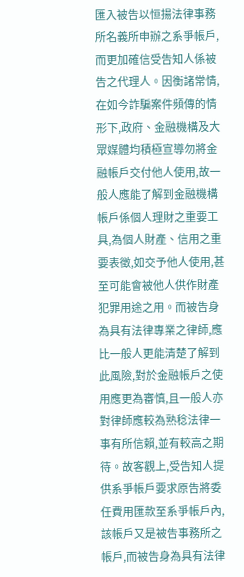匯入被告以恒揚法律事務所名義所申辦之系爭帳戶,而更加確信受告知人係被告之代理人。因衡諸常情,在如今詐騙案件頻傳的情形下,政府、金融機構及大眾媒體均積極宣導勿將金融帳戶交付他人使用,故一般人應能了解到金融機構帳戶係個人理財之重要工具,為個人財產、信用之重要表徵,如交予他人使用,甚至可能會被他人供作財產犯罪用途之用。而被告身為具有法律專業之律師,應比一般人更能清楚了解到此風險,對於金融帳戶之使用應更為審慎,且一般人亦對律師應較為熟稔法律一事有所信賴,並有較高之期待。故客觀上,受告知人提供系爭帳戶要求原告將委任費用匯款至系爭帳戶內,該帳戶又是被告事務所之帳戶,而被告身為具有法律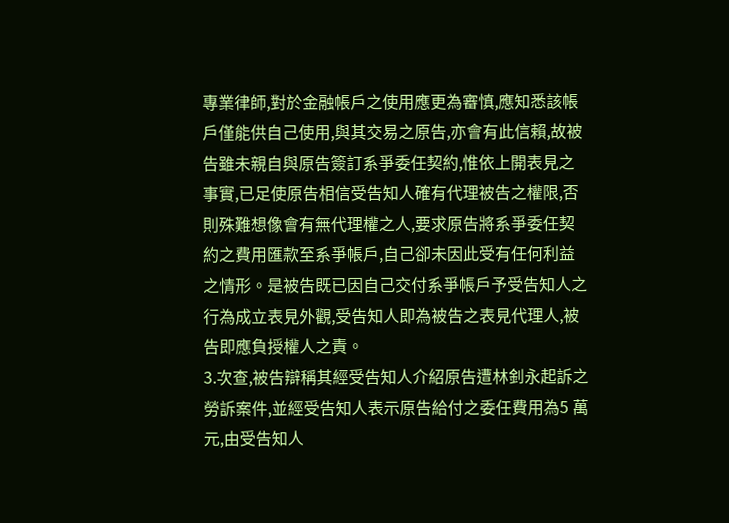專業律師,對於金融帳戶之使用應更為審慎,應知悉該帳戶僅能供自己使用,與其交易之原告,亦會有此信賴,故被告雖未親自與原告簽訂系爭委任契約,惟依上開表見之事實,已足使原告相信受告知人確有代理被告之權限,否則殊難想像會有無代理權之人,要求原告將系爭委任契約之費用匯款至系爭帳戶,自己卻未因此受有任何利益之情形。是被告既已因自己交付系爭帳戶予受告知人之行為成立表見外觀,受告知人即為被告之表見代理人,被告即應負授權人之責。
3.次查,被告辯稱其經受告知人介紹原告遭林釗永起訴之勞訴案件,並經受告知人表示原告給付之委任費用為5 萬元,由受告知人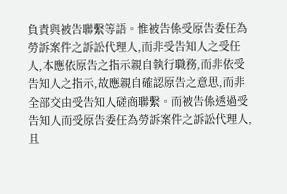負責與被告聯繫等語。惟被告係受原告委任為勞訴案件之訴訟代理人,而非受告知人之受任人,本應依原告之指示親自執行職務,而非依受告知人之指示,故應親自確認原告之意思,而非全部交由受告知人磋商聯繫。而被告係透過受告知人而受原告委任為勞訴案件之訴訟代理人,且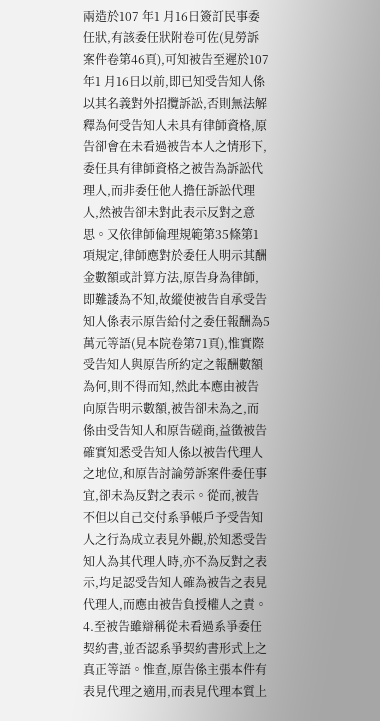兩造於107 年1 月16日簽訂民事委任狀,有該委任狀附卷可佐(見勞訴案件卷第46頁),可知被告至遲於107 年1 月16日以前,即已知受告知人係以其名義對外招攬訴訟,否則無法解釋為何受告知人未具有律師資格,原告卻會在未看過被告本人之情形下,委任具有律師資格之被告為訴訟代理人,而非委任他人擔任訴訟代理人,然被告卻未對此表示反對之意思。又依律師倫理規範第35條第1 項規定,律師應對於委任人明示其酬金數額或計算方法,原告身為律師,即難諉為不知,故縱使被告自承受告知人係表示原告給付之委任報酬為5 萬元等語(見本院卷第71頁),惟實際受告知人與原告所約定之報酬數額為何,則不得而知,然此本應由被告向原告明示數額,被告卻未為之,而係由受告知人和原告磋商,益徵被告確實知悉受告知人係以被告代理人之地位,和原告討論勞訴案件委任事宜,卻未為反對之表示。從而,被告不但以自己交付系爭帳戶予受告知人之行為成立表見外觀,於知悉受告知人為其代理人時,亦不為反對之表示,均足認受告知人確為被告之表見代理人,而應由被告負授權人之責。
4.至被告雖辯稱從未看過系爭委任契約書,並否認系爭契約書形式上之真正等語。惟查,原告係主張本件有表見代理之適用,而表見代理本質上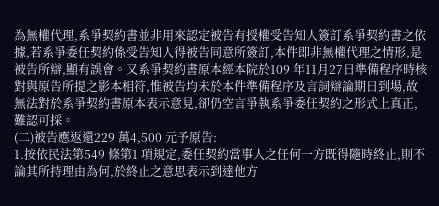為無權代理,系爭契約書並非用來認定被告有授權受告知人簽訂系爭契約書之依據,若系爭委任契約係受告知人得被告同意所簽訂,本件即非無權代理之情形,是被告所辯,顯有誤會。又系爭契約書原本經本院於109 年11月27日準備程序時核對與原告所提之影本相符,惟被告均未於本件準備程序及言詞辯論期日到場,故無法對於系爭契約書原本表示意見,卻仍空言爭執系爭委任契約之形式上真正,難認可採。
(二)被告應返還229 萬4,500 元予原告:
1.按依民法第549 條第1 項規定,委任契約當事人之任何一方既得隨時終止,則不論其所持理由為何,於終止之意思表示到達他方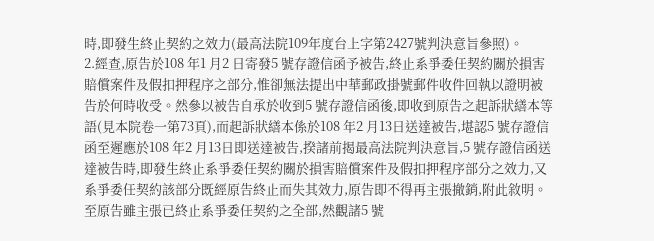時,即發生終止契約之效力(最高法院109年度台上字第2427號判決意旨參照)。
2.經查,原告於108 年1 月2 日寄發5 號存證信函予被告,終止系爭委任契約關於損害賠償案件及假扣押程序之部分,惟卻無法提出中華郵政掛號郵件收件回執以證明被告於何時收受。然參以被告自承於收到5 號存證信函後,即收到原告之起訴狀繕本等語(見本院卷一第73頁),而起訴狀繕本係於108 年2 月13日送達被告,堪認5 號存證信函至遲應於108 年2 月13日即送達被告,揆諸前揭最高法院判決意旨,5 號存證信函送達被告時,即發生終止系爭委任契約關於損害賠償案件及假扣押程序部分之效力,又系爭委任契約該部分既經原告終止而失其效力,原告即不得再主張撤銷,附此敘明。至原告雖主張已終止系爭委任契約之全部,然觀諸5 號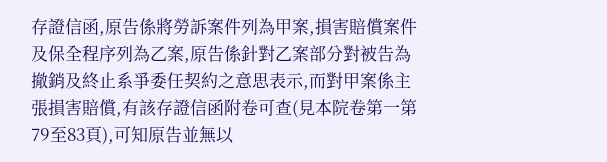存證信函,原告係將勞訴案件列為甲案,損害賠償案件及保全程序列為乙案,原告係針對乙案部分對被告為撤銷及終止系爭委任契約之意思表示,而對甲案係主張損害賠償,有該存證信函附卷可查(見本院卷第一第79至83頁),可知原告並無以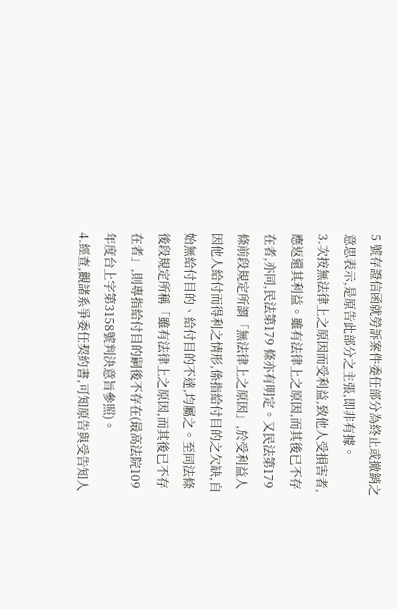5 號存證信函就勞訴案件委任部分為終止或撤銷之意思表示,是原告此部分之主張,即非有據。
3.次按無法律上之原因而受利益,致他人受損害者,應返還其利益。雖有法律上之原因,而其後已不存在者,亦同,民法第179 條亦有明定。又民法第179 條前段規定所謂「無法律上之原因」,於受利益人因他人給付而得利之情形,係指給付目的之欠缺,自始無給付目的、給付目的不達,均屬之。至同法條後段規定所稱「雖有法律上之原因,而其後已不存在者」,則專指給付目的嗣後不存在(最高法院109 年度台上字第3158號判決意旨參照)。
4.經查,觀諸系爭委任契約書,可知原告與受告知人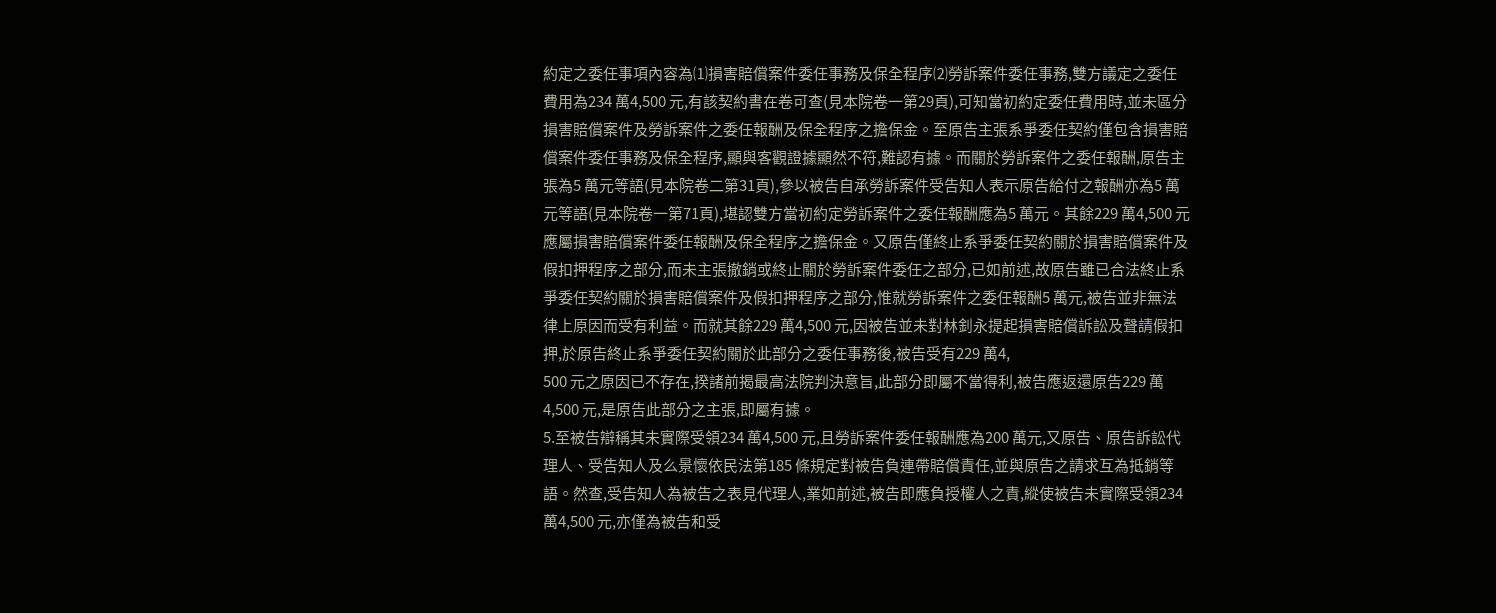約定之委任事項內容為⑴損害賠償案件委任事務及保全程序⑵勞訴案件委任事務,雙方議定之委任費用為234 萬4,500 元,有該契約書在卷可查(見本院卷一第29頁),可知當初約定委任費用時,並未區分損害賠償案件及勞訴案件之委任報酬及保全程序之擔保金。至原告主張系爭委任契約僅包含損害賠償案件委任事務及保全程序,顯與客觀證據顯然不符,難認有據。而關於勞訴案件之委任報酬,原告主張為5 萬元等語(見本院卷二第31頁),參以被告自承勞訴案件受告知人表示原告給付之報酬亦為5 萬元等語(見本院卷一第71頁),堪認雙方當初約定勞訴案件之委任報酬應為5 萬元。其餘229 萬4,500 元應屬損害賠償案件委任報酬及保全程序之擔保金。又原告僅終止系爭委任契約關於損害賠償案件及假扣押程序之部分,而未主張撤銷或終止關於勞訴案件委任之部分,已如前述,故原告雖已合法終止系爭委任契約關於損害賠償案件及假扣押程序之部分,惟就勞訴案件之委任報酬5 萬元,被告並非無法律上原因而受有利益。而就其餘229 萬4,500 元,因被告並未對林釗永提起損害賠償訴訟及聲請假扣押,於原告終止系爭委任契約關於此部分之委任事務後,被告受有229 萬4,
500 元之原因已不存在,揆諸前揭最高法院判決意旨,此部分即屬不當得利,被告應返還原告229 萬4,500 元,是原告此部分之主張,即屬有據。
5.至被告辯稱其未實際受領234 萬4,500 元,且勞訴案件委任報酬應為200 萬元,又原告、原告訴訟代理人、受告知人及么景懷依民法第185 條規定對被告負連帶賠償責任,並與原告之請求互為抵銷等語。然查,受告知人為被告之表見代理人,業如前述,被告即應負授權人之責,縱使被告未實際受領234 萬4,500 元,亦僅為被告和受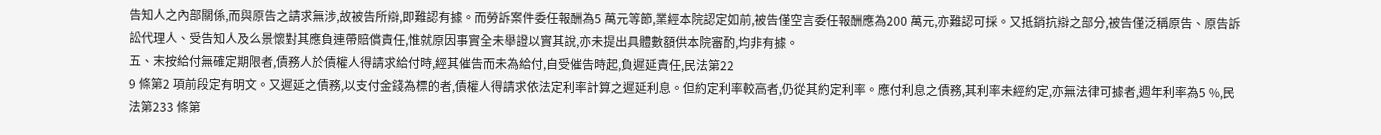告知人之內部關係,而與原告之請求無涉,故被告所辯,即難認有據。而勞訴案件委任報酬為5 萬元等節,業經本院認定如前,被告僅空言委任報酬應為200 萬元,亦難認可採。又抵銷抗辯之部分,被告僅泛稱原告、原告訴訟代理人、受告知人及么景懷對其應負連帶賠償責任,惟就原因事實全未舉證以實其說,亦未提出具體數額供本院審酌,均非有據。
五、末按給付無確定期限者,債務人於債權人得請求給付時,經其催告而未為給付,自受催告時起,負遲延責任,民法第22
9 條第2 項前段定有明文。又遲延之債務,以支付金錢為標的者,債權人得請求依法定利率計算之遲延利息。但約定利率較高者,仍從其約定利率。應付利息之債務,其利率未經約定,亦無法律可據者,週年利率為5 %,民法第233 條第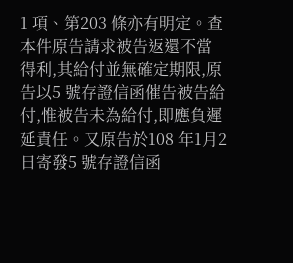1 項、第203 條亦有明定。查本件原告請求被告返還不當得利,其給付並無確定期限,原告以5 號存證信函催告被告給付,惟被告未為給付,即應負遲延責任。又原告於108 年1月2 日寄發5 號存證信函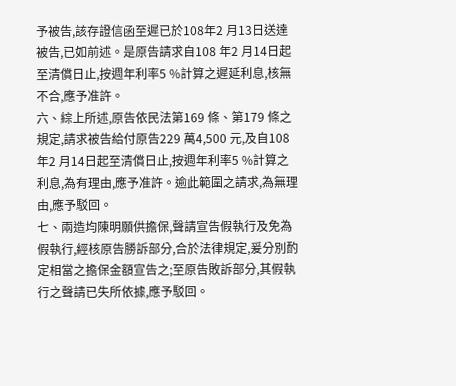予被告,該存證信函至遲已於108年2 月13日送達被告,已如前述。是原告請求自108 年2 月14日起至清償日止,按週年利率5 %計算之遲延利息,核無不合,應予准許。
六、綜上所述,原告依民法第169 條、第179 條之規定,請求被告給付原告229 萬4,500 元,及自108 年2 月14日起至清償日止,按週年利率5 %計算之利息,為有理由,應予准許。逾此範圍之請求,為無理由,應予駁回。
七、兩造均陳明願供擔保,聲請宣告假執行及免為假執行,經核原告勝訴部分,合於法律規定,爰分別酌定相當之擔保金額宣告之;至原告敗訴部分,其假執行之聲請已失所依據,應予駁回。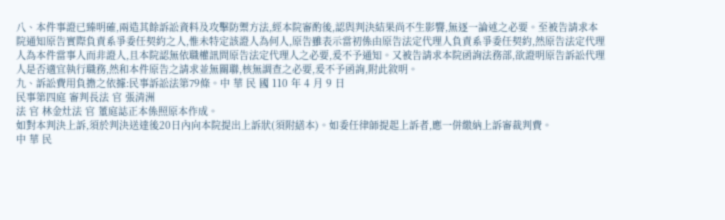八、本件事證已臻明確,兩造其餘訴訟資料及攻擊防禦方法,經本院審酌後,認與判決結果尚不生影響,無逐一論述之必要。至被告請求本院通知原告實際負責系爭委任契約之人,惟未特定該證人為何人,原告雖表示當初係由原告法定代理人負責系爭委任契約,然原告法定代理人為本件當事人而非證人,且本院認無依職權訊問原告法定代理人之必要,爰不予通知。又被告請求本院函詢法務部,欲證明原告訴訟代理人是否適宜執行職務,然和本件原告之請求並無關聯,核無調查之必要,爰不予函詢,附此敘明。
九、訴訟費用負擔之依據:民事訴訟法第79條。中 華 民 國 110 年 4 月 9 日
民事第四庭 審判長法 官 張清洲
法 官 林金灶法 官 董庭誌正本係照原本作成。
如對本判決上訴,須於判決送達後20日內向本院提出上訴狀(須附繕本)。如委任律師提起上訴者,應一併繳納上訴審裁判費。
中 華 民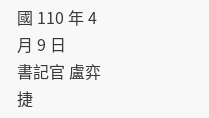國 110 年 4 月 9 日
書記官 盧弈捷